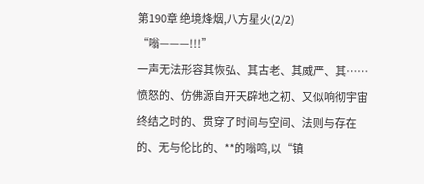第190章 绝境烽烟,八方星火(2/2)
“嗡———!!!”
一声无法形容其恢弘、其古老、其威严、其……愤怒的、仿佛源自开天辟地之初、又似响彻宇宙终结之时的、贯穿了时间与空间、法则与存在的、无与伦比的、**的嗡鸣,以“镇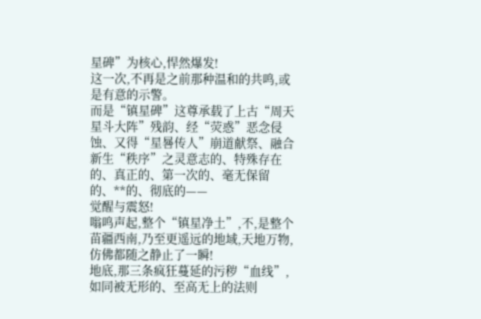星碑”为核心,悍然爆发!
这一次,不再是之前那种温和的共鸣,或是有意的示警。
而是“镇星碑”这尊承载了上古“周天星斗大阵”残韵、经“荧惑”恶念侵蚀、又得“星晷传人”崩道献祭、融合新生“秩序”之灵意志的、特殊存在的、真正的、第一次的、毫无保留的、**的、彻底的——
觉醒与震怒!
嗡鸣声起,整个“镇星净土”,不,是整个苗疆西南,乃至更遥远的地域,天地万物,仿佛都随之静止了一瞬!
地底,那三条疯狂蔓延的污秽“血线”,如同被无形的、至高无上的法则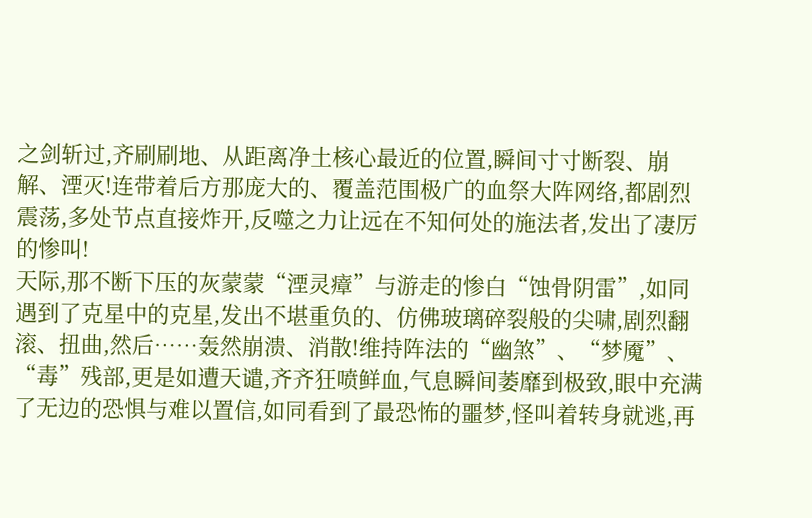之剑斩过,齐刷刷地、从距离净土核心最近的位置,瞬间寸寸断裂、崩解、湮灭!连带着后方那庞大的、覆盖范围极广的血祭大阵网络,都剧烈震荡,多处节点直接炸开,反噬之力让远在不知何处的施法者,发出了凄厉的惨叫!
天际,那不断下压的灰蒙蒙“湮灵瘴”与游走的惨白“蚀骨阴雷”,如同遇到了克星中的克星,发出不堪重负的、仿佛玻璃碎裂般的尖啸,剧烈翻滚、扭曲,然后……轰然崩溃、消散!维持阵法的“幽煞”、“梦魇”、“毒”残部,更是如遭天谴,齐齐狂喷鲜血,气息瞬间萎靡到极致,眼中充满了无边的恐惧与难以置信,如同看到了最恐怖的噩梦,怪叫着转身就逃,再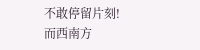不敢停留片刻!
而西南方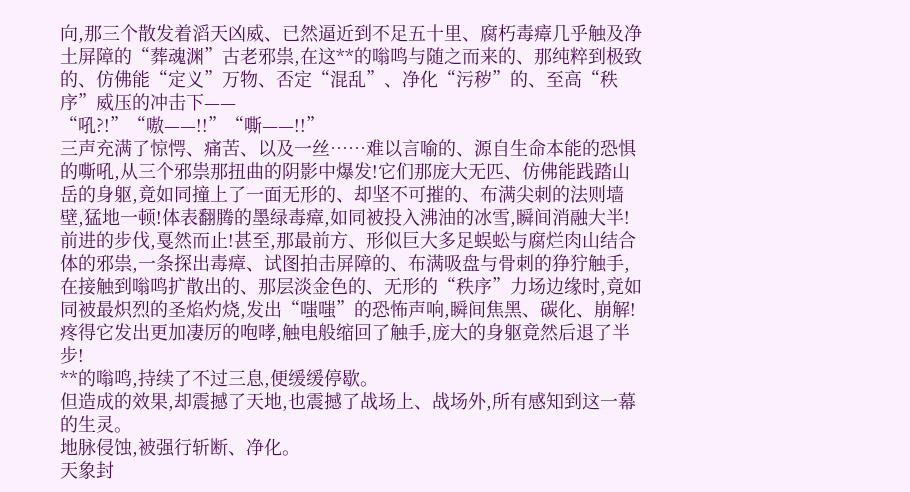向,那三个散发着滔天凶威、已然逼近到不足五十里、腐朽毒瘴几乎触及净土屏障的“葬魂渊”古老邪祟,在这**的嗡鸣与随之而来的、那纯粹到极致的、仿佛能“定义”万物、否定“混乱”、净化“污秽”的、至高“秩序”威压的冲击下——
“吼?!”“嗷——!!”“嘶——!!”
三声充满了惊愕、痛苦、以及一丝……难以言喻的、源自生命本能的恐惧的嘶吼,从三个邪祟那扭曲的阴影中爆发!它们那庞大无匹、仿佛能践踏山岳的身躯,竟如同撞上了一面无形的、却坚不可摧的、布满尖刺的法则墙壁,猛地一顿!体表翻腾的墨绿毒瘴,如同被投入沸油的冰雪,瞬间消融大半!前进的步伐,戛然而止!甚至,那最前方、形似巨大多足蜈蚣与腐烂肉山结合体的邪祟,一条探出毒瘴、试图拍击屏障的、布满吸盘与骨刺的狰狞触手,在接触到嗡鸣扩散出的、那层淡金色的、无形的“秩序”力场边缘时,竟如同被最炽烈的圣焰灼烧,发出“嗤嗤”的恐怖声响,瞬间焦黑、碳化、崩解!疼得它发出更加凄厉的咆哮,触电般缩回了触手,庞大的身躯竟然后退了半步!
**的嗡鸣,持续了不过三息,便缓缓停歇。
但造成的效果,却震撼了天地,也震撼了战场上、战场外,所有感知到这一幕的生灵。
地脉侵蚀,被强行斩断、净化。
天象封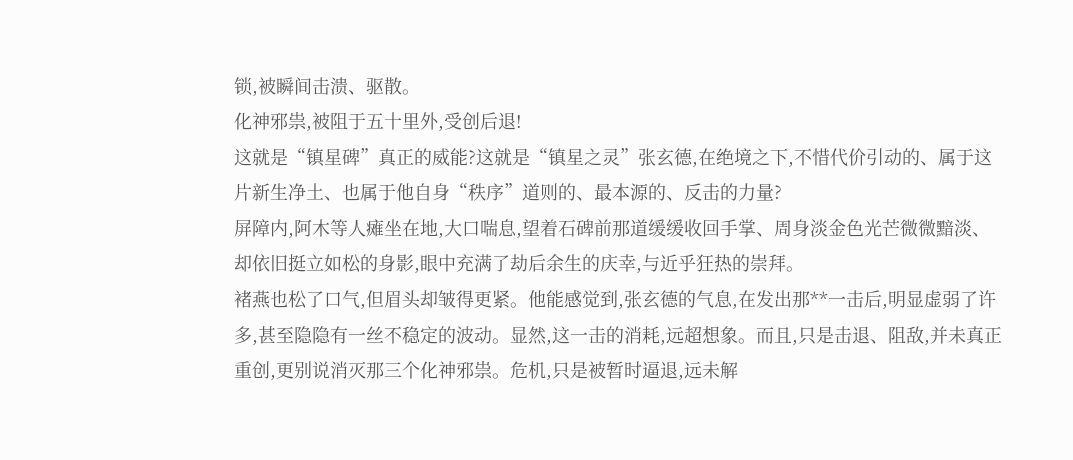锁,被瞬间击溃、驱散。
化神邪祟,被阻于五十里外,受创后退!
这就是“镇星碑”真正的威能?这就是“镇星之灵”张玄德,在绝境之下,不惜代价引动的、属于这片新生净土、也属于他自身“秩序”道则的、最本源的、反击的力量?
屏障内,阿木等人瘫坐在地,大口喘息,望着石碑前那道缓缓收回手掌、周身淡金色光芒微微黯淡、却依旧挺立如松的身影,眼中充满了劫后余生的庆幸,与近乎狂热的崇拜。
褚燕也松了口气,但眉头却皱得更紧。他能感觉到,张玄德的气息,在发出那**一击后,明显虚弱了许多,甚至隐隐有一丝不稳定的波动。显然,这一击的消耗,远超想象。而且,只是击退、阻敌,并未真正重创,更别说消灭那三个化神邪祟。危机,只是被暂时逼退,远未解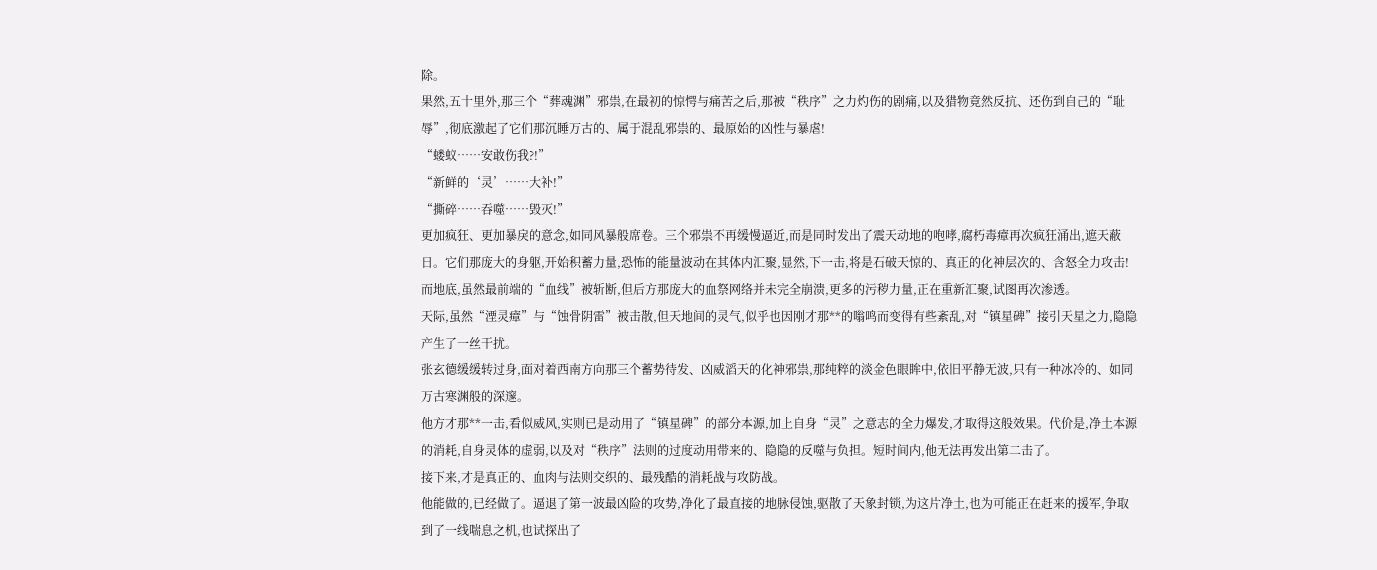除。
果然,五十里外,那三个“葬魂渊”邪祟,在最初的惊愕与痛苦之后,那被“秩序”之力灼伤的剧痛,以及猎物竟然反抗、还伤到自己的“耻辱”,彻底激起了它们那沉睡万古的、属于混乱邪祟的、最原始的凶性与暴虐!
“蝼蚁……安敢伤我?!”
“新鲜的‘灵’……大补!”
“撕碎……吞噬……毁灭!”
更加疯狂、更加暴戾的意念,如同风暴般席卷。三个邪祟不再缓慢逼近,而是同时发出了震天动地的咆哮,腐朽毒瘴再次疯狂涌出,遮天蔽日。它们那庞大的身躯,开始积蓄力量,恐怖的能量波动在其体内汇聚,显然,下一击,将是石破天惊的、真正的化神层次的、含怒全力攻击!
而地底,虽然最前端的“血线”被斩断,但后方那庞大的血祭网络并未完全崩溃,更多的污秽力量,正在重新汇聚,试图再次渗透。
天际,虽然“湮灵瘴”与“蚀骨阴雷”被击散,但天地间的灵气,似乎也因刚才那**的嗡鸣而变得有些紊乱,对“镇星碑”接引天星之力,隐隐产生了一丝干扰。
张玄德缓缓转过身,面对着西南方向那三个蓄势待发、凶威滔天的化神邪祟,那纯粹的淡金色眼眸中,依旧平静无波,只有一种冰冷的、如同万古寒渊般的深邃。
他方才那**一击,看似威风,实则已是动用了“镇星碑”的部分本源,加上自身“灵”之意志的全力爆发,才取得这般效果。代价是,净土本源的消耗,自身灵体的虚弱,以及对“秩序”法则的过度动用带来的、隐隐的反噬与负担。短时间内,他无法再发出第二击了。
接下来,才是真正的、血肉与法则交织的、最残酷的消耗战与攻防战。
他能做的,已经做了。逼退了第一波最凶险的攻势,净化了最直接的地脉侵蚀,驱散了天象封锁,为这片净土,也为可能正在赶来的援军,争取到了一线喘息之机,也试探出了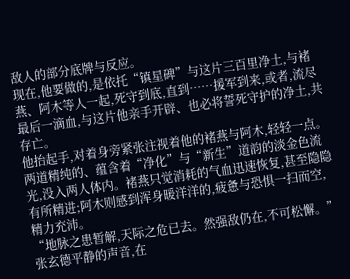敌人的部分底牌与反应。
现在,他要做的,是依托“镇星碑”与这片三百里净土,与褚燕、阿木等人一起,死守到底,直到……援军到来,或者,流尽最后一滴血,与这片他亲手开辟、也必将誓死守护的净土,共存亡。
他抬起手,对着身旁紧张注视着他的褚燕与阿木,轻轻一点。
两道精纯的、蕴含着“净化”与“新生”道韵的淡金色流光,没入两人体内。褚燕只觉消耗的气血迅速恢复,甚至隐隐有所精进;阿木则感到浑身暖洋洋的,疲惫与恐惧一扫而空,精力充沛。
“地脉之患暂解,天际之危已去。然强敌仍在,不可松懈。” 张玄德平静的声音,在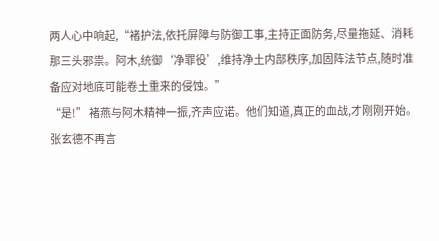两人心中响起,“褚护法,依托屏障与防御工事,主持正面防务,尽量拖延、消耗那三头邪祟。阿木,统御‘净罪役’,维持净土内部秩序,加固阵法节点,随时准备应对地底可能卷土重来的侵蚀。”
“是!” 褚燕与阿木精神一振,齐声应诺。他们知道,真正的血战,才刚刚开始。
张玄德不再言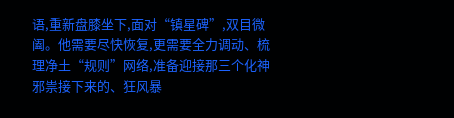语,重新盘膝坐下,面对“镇星碑”,双目微阖。他需要尽快恢复,更需要全力调动、梳理净土“规则”网络,准备迎接那三个化神邪祟接下来的、狂风暴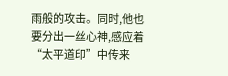雨般的攻击。同时,他也要分出一丝心神,感应着“太平道印”中传来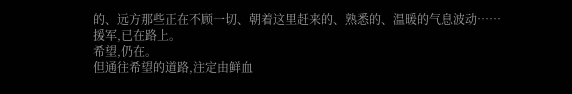的、远方那些正在不顾一切、朝着这里赶来的、熟悉的、温暖的气息波动……
援军,已在路上。
希望,仍在。
但通往希望的道路,注定由鲜血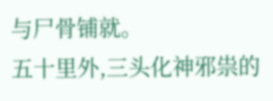与尸骨铺就。
五十里外,三头化神邪祟的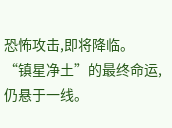恐怖攻击,即将降临。
“镇星净土”的最终命运,仍悬于一线。